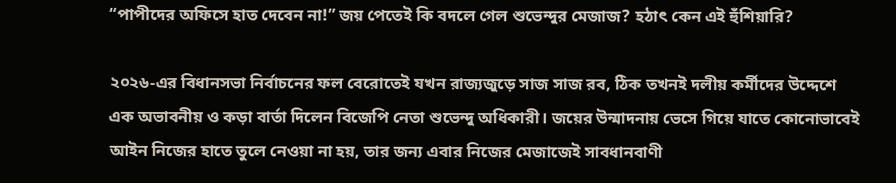“পাপীদের অফিসে হাত দেবেন না!” জয় পেতেই কি বদলে গেল শুভেন্দুর মেজাজ? হঠাৎ কেন এই হুঁশিয়ারি?

২০২৬-এর বিধানসভা নির্বাচনের ফল বেরোতেই যখন রাজ্যজুড়ে সাজ সাজ রব, ঠিক তখনই দলীয় কর্মীদের উদ্দেশে এক অভাবনীয় ও কড়া বার্তা দিলেন বিজেপি নেতা শুভেন্দু অধিকারী। জয়ের উন্মাদনায় ভেসে গিয়ে যাতে কোনোভাবেই আইন নিজের হাতে তুলে নেওয়া না হয়, তার জন্য এবার নিজের মেজাজেই সাবধানবাণী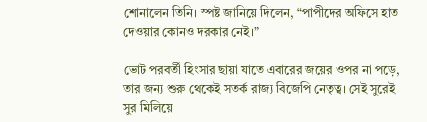শোনালেন তিনি। স্পষ্ট জানিয়ে দিলেন, “পাপীদের অফিসে হাত দেওয়ার কোনও দরকার নেই।”

ভোট পরবর্তী হিংসার ছায়া যাতে এবারের জয়ের ওপর না পড়ে, তার জন্য শুরু থেকেই সতর্ক রাজ্য বিজেপি নেতৃত্ব। সেই সুরেই সুর মিলিয়ে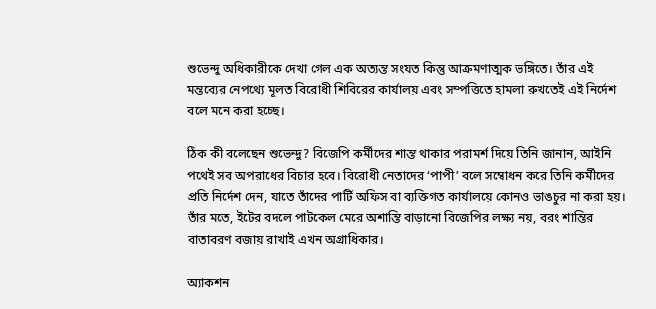শুভেন্দু অধিকারীকে দেখা গেল এক অত্যন্ত সংযত কিন্তু আক্রমণাত্মক ভঙ্গিতে। তাঁর এই মন্তব্যের নেপথ্যে মূলত বিরোধী শিবিরের কার্যালয় এবং সম্পত্তিতে হামলা রুখতেই এই নির্দেশ বলে মনে করা হচ্ছে।

ঠিক কী বলেছেন শুভেন্দু? বিজেপি কর্মীদের শান্ত থাকার পরামর্শ দিয়ে তিনি জানান, আইনি পথেই সব অপরাধের বিচার হবে। বিরোধী নেতাদের ‘পাপী’ বলে সম্বোধন করে তিনি কর্মীদের প্রতি নির্দেশ দেন, যাতে তাঁদের পার্টি অফিস বা ব্যক্তিগত কার্যালয়ে কোনও ভাঙচুর না করা হয়। তাঁর মতে, ইটের বদলে পাটকেল মেরে অশান্তি বাড়ানো বিজেপির লক্ষ্য নয়, বরং শান্তির বাতাবরণ বজায় রাখাই এখন অগ্রাধিকার।

অ্যাকশন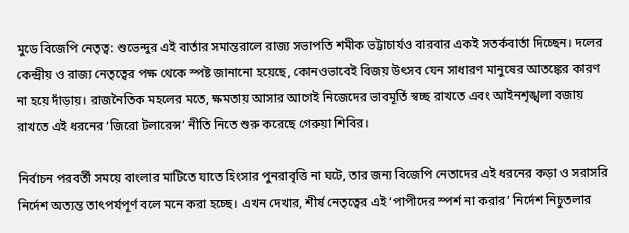মুডে বিজেপি নেতৃত্ব: শুভেন্দুর এই বার্তার সমান্তরালে রাজ্য সভাপতি শমীক ভট্টাচার্যও বারবার একই সতর্কবার্তা দিচ্ছেন। দলের কেন্দ্রীয় ও রাজ্য নেতৃত্বের পক্ষ থেকে স্পষ্ট জানানো হয়েছে, কোনওভাবেই বিজয় উৎসব যেন সাধারণ মানুষের আতঙ্কের কারণ না হয়ে দাঁড়ায়। রাজনৈতিক মহলের মতে, ক্ষমতায় আসার আগেই নিজেদের ভাবমূর্তি স্বচ্ছ রাখতে এবং আইনশৃঙ্খলা বজায় রাখতে এই ধরনের ‘জিরো টলারেন্স’ নীতি নিতে শুরু করেছে গেরুয়া শিবির।

নির্বাচন পরবর্তী সময়ে বাংলার মাটিতে যাতে হিংসার পুনরাবৃত্তি না ঘটে, তার জন্য বিজেপি নেতাদের এই ধরনের কড়া ও সরাসরি নির্দেশ অত্যন্ত তাৎপর্যপূর্ণ বলে মনে করা হচ্ছে। এখন দেখার, শীর্ষ নেতৃত্বের এই ‘পাপীদের স্পর্শ না করার’ নির্দেশ নিচুতলার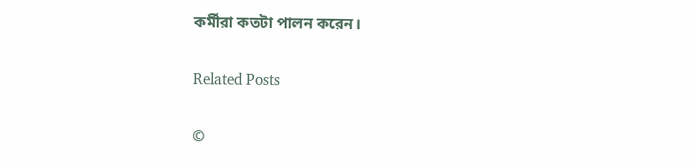কর্মীরা কতটা পালন করেন।

Related Posts

©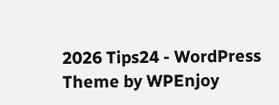2026 Tips24 - WordPress Theme by WPEnjoy